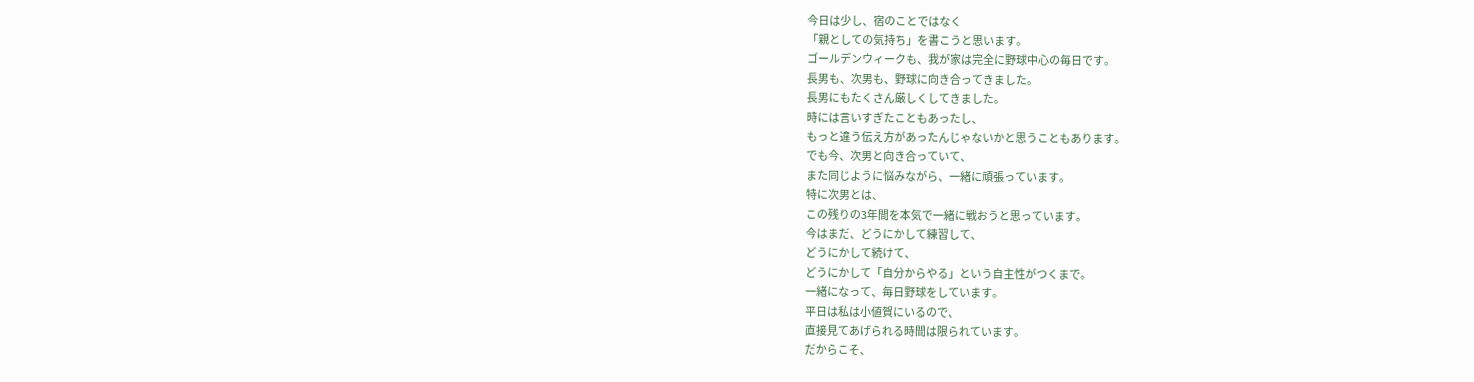今日は少し、宿のことではなく
「親としての気持ち」を書こうと思います。
ゴールデンウィークも、我が家は完全に野球中心の毎日です。
長男も、次男も、野球に向き合ってきました。
長男にもたくさん厳しくしてきました。
時には言いすぎたこともあったし、
もっと違う伝え方があったんじゃないかと思うこともあります。
でも今、次男と向き合っていて、
また同じように悩みながら、一緒に頑張っています。
特に次男とは、
この残りの3年間を本気で一緒に戦おうと思っています。
今はまだ、どうにかして練習して、
どうにかして続けて、
どうにかして「自分からやる」という自主性がつくまで。
一緒になって、毎日野球をしています。
平日は私は小値賀にいるので、
直接見てあげられる時間は限られています。
だからこそ、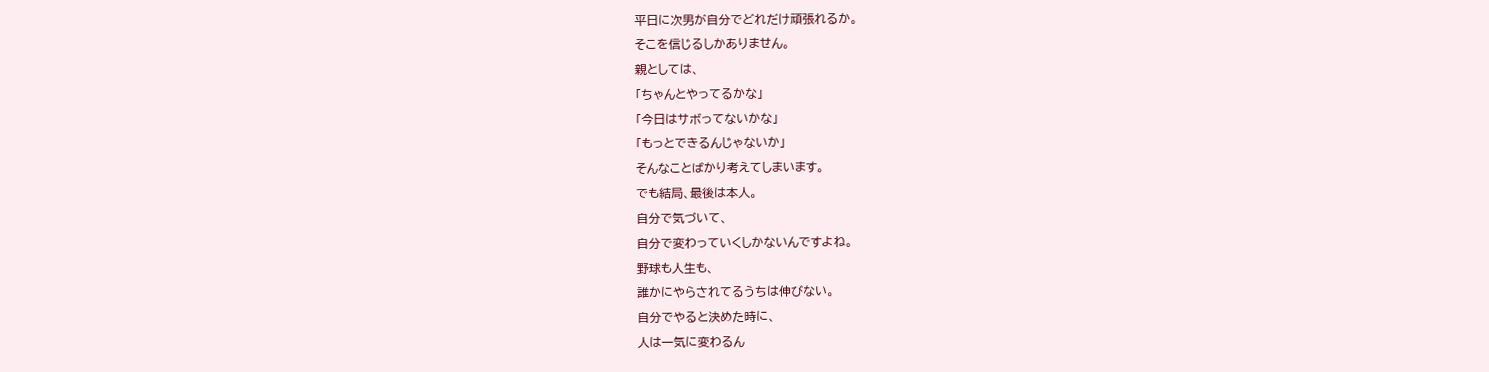平日に次男が自分でどれだけ頑張れるか。
そこを信じるしかありません。
親としては、
「ちゃんとやってるかな」
「今日はサボってないかな」
「もっとできるんじゃないか」
そんなことばかり考えてしまいます。
でも結局、最後は本人。
自分で気づいて、
自分で変わっていくしかないんですよね。
野球も人生も、
誰かにやらされてるうちは伸びない。
自分でやると決めた時に、
人は一気に変わるん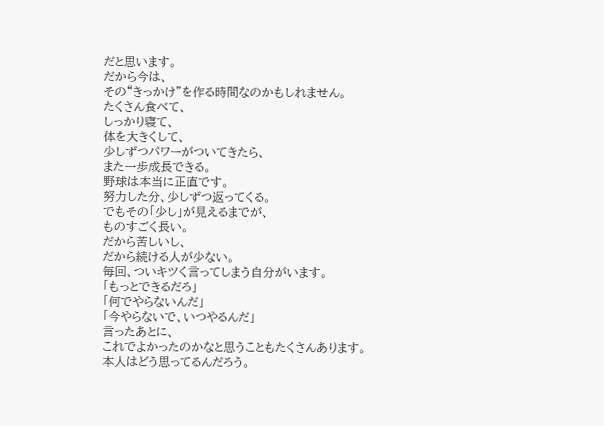だと思います。
だから今は、
その“きっかけ”を作る時間なのかもしれません。
たくさん食べて、
しっかり寝て、
体を大きくして、
少しずつパワーがついてきたら、
また一歩成長できる。
野球は本当に正直です。
努力した分、少しずつ返ってくる。
でもその「少し」が見えるまでが、
ものすごく長い。
だから苦しいし、
だから続ける人が少ない。
毎回、ついキツく言ってしまう自分がいます。
「もっとできるだろ」
「何でやらないんだ」
「今やらないで、いつやるんだ」
言ったあとに、
これでよかったのかなと思うこともたくさんあります。
本人はどう思ってるんだろう。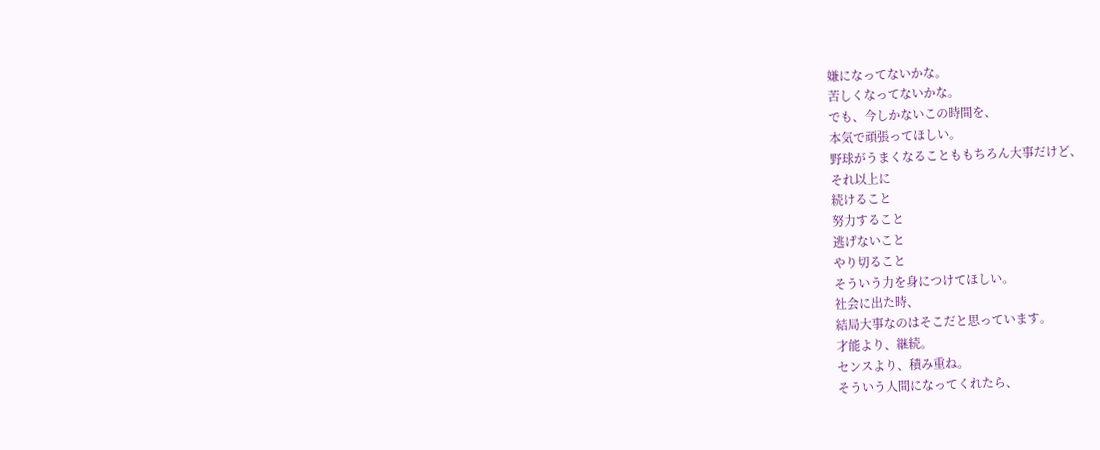嫌になってないかな。
苦しくなってないかな。
でも、今しかないこの時間を、
本気で頑張ってほしい。
野球がうまくなることももちろん大事だけど、
それ以上に
続けること
努力すること
逃げないこと
やり切ること
そういう力を身につけてほしい。
社会に出た時、
結局大事なのはそこだと思っています。
才能より、継続。
センスより、積み重ね。
そういう人間になってくれたら、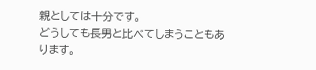親としては十分です。
どうしても長男と比べてしまうこともあります。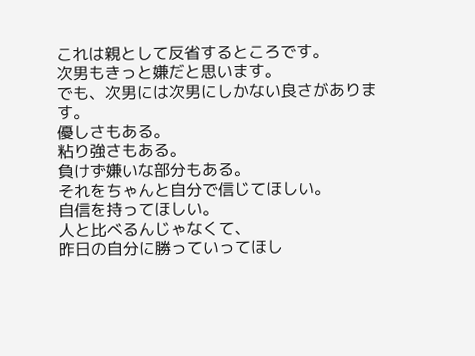これは親として反省するところです。
次男もきっと嫌だと思います。
でも、次男には次男にしかない良さがあります。
優しさもある。
粘り強さもある。
負けず嫌いな部分もある。
それをちゃんと自分で信じてほしい。
自信を持ってほしい。
人と比べるんじゃなくて、
昨日の自分に勝っていってほし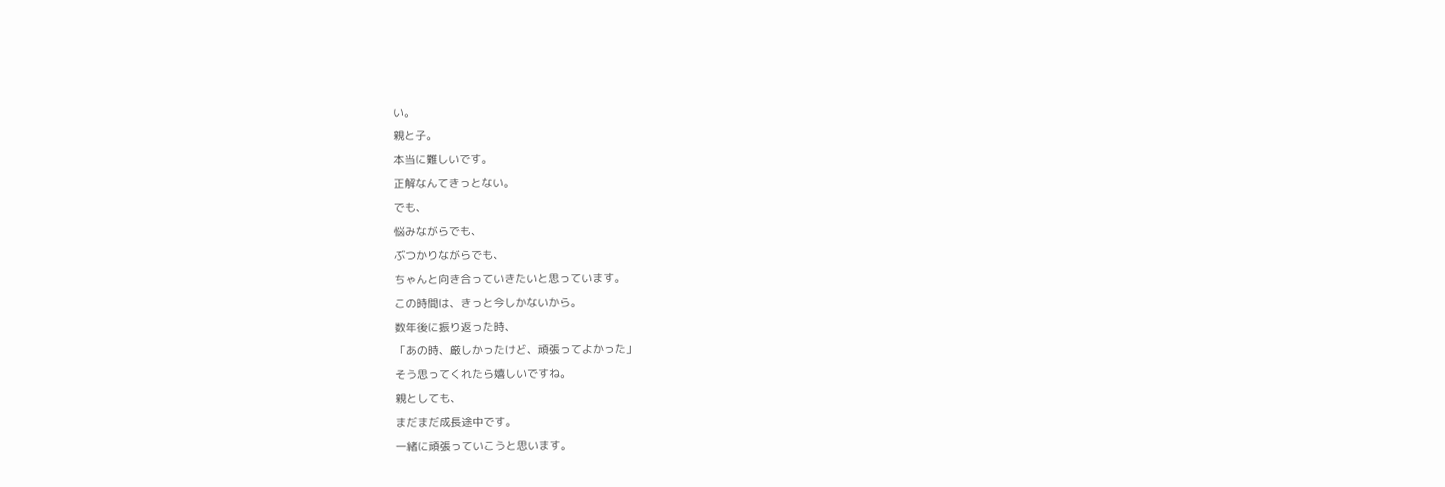い。
親と子。
本当に難しいです。
正解なんてきっとない。
でも、
悩みながらでも、
ぶつかりながらでも、
ちゃんと向き合っていきたいと思っています。
この時間は、きっと今しかないから。
数年後に振り返った時、
「あの時、厳しかったけど、頑張ってよかった」
そう思ってくれたら嬉しいですね。
親としても、
まだまだ成長途中です。
一緒に頑張っていこうと思います。